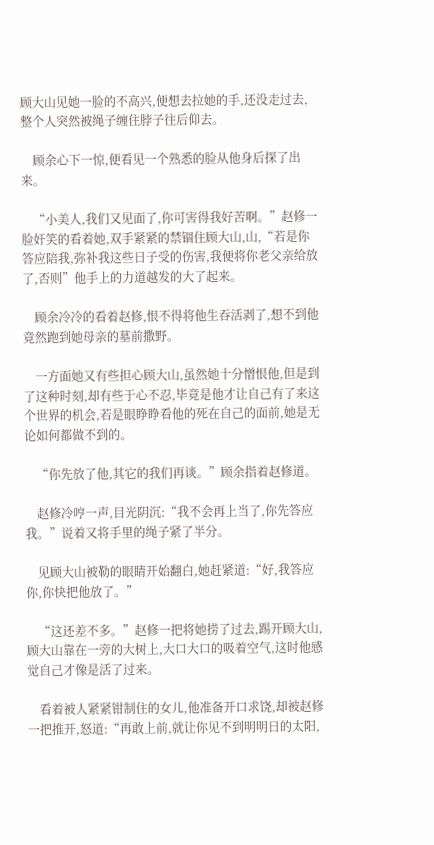顾大山见她一脸的不高兴,便想去拉她的手,还没走过去,整个人突然被绳子缠住脖子往后仰去。

    顾余心下一惊,便看见一个熟悉的脸从他身后探了出来。

    “小美人,我们又见面了,你可害得我好苦啊。”赵修一脸奸笑的看着她,双手紧紧的禁锢住顾大山,山,“若是你答应陪我,弥补我这些日子受的伤害,我便将你老父亲给放了,否则”他手上的力道越发的大了起来。

    顾余冷冷的看着赵修,恨不得将他生吞活剥了,想不到他竟然跑到她母亲的墓前撒野。

    一方面她又有些担心顾大山,虽然她十分憎恨他,但是到了这种时刻,却有些于心不忍,毕竟是他才让自己有了来这个世界的机会,若是眼睁睁看他的死在自己的面前,她是无论如何都做不到的。

    “你先放了他,其它的我们再谈。”顾余指着赵修道。

    赵修冷哼一声,目光阴沉:“我不会再上当了,你先答应我。”说着又将手里的绳子紧了半分。

    见顾大山被勒的眼睛开始翻白,她赶紧道:“好,我答应你,你快把他放了。”

    “这还差不多。”赵修一把将她捞了过去,踢开顾大山,顾大山靠在一旁的大树上,大口大口的吸着空气,这时他感觉自己才像是活了过来。

    看着被人紧紧钳制住的女儿,他准备开口求饶,却被赵修一把推开,怒道:“再敢上前,就让你见不到明明日的太阳,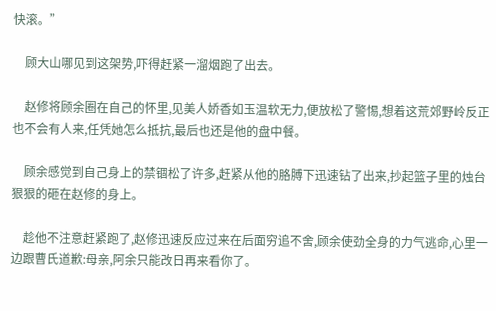快滚。”

    顾大山哪见到这架势,吓得赶紧一溜烟跑了出去。

    赵修将顾余圈在自己的怀里,见美人娇香如玉温软无力,便放松了警惕,想着这荒郊野岭反正也不会有人来,任凭她怎么抵抗,最后也还是他的盘中餐。

    顾余感觉到自己身上的禁锢松了许多,赶紧从他的胳膊下迅速钻了出来,抄起篮子里的烛台狠狠的砸在赵修的身上。

    趁他不注意赶紧跑了,赵修迅速反应过来在后面穷追不舍,顾余使劲全身的力气逃命,心里一边跟曹氏道歉:母亲,阿余只能改日再来看你了。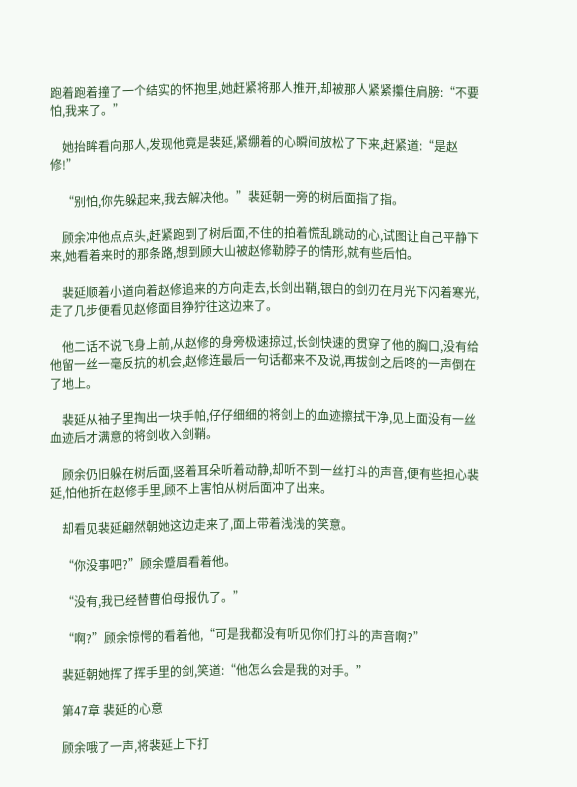跑着跑着撞了一个结实的怀抱里,她赶紧将那人推开,却被那人紧紧攥住肩膀:“不要怕,我来了。”

    她抬眸看向那人,发现他竟是裴延,紧绷着的心瞬间放松了下来,赶紧道:“是赵修!”

    “别怕,你先躲起来,我去解决他。”裴延朝一旁的树后面指了指。

    顾余冲他点点头,赶紧跑到了树后面,不住的拍着慌乱跳动的心,试图让自己平静下来,她看着来时的那条路,想到顾大山被赵修勒脖子的情形,就有些后怕。

    裴延顺着小道向着赵修追来的方向走去,长剑出鞘,银白的剑刃在月光下闪着寒光,走了几步便看见赵修面目狰狞往这边来了。

    他二话不说飞身上前,从赵修的身旁极速掠过,长剑快速的贯穿了他的胸口,没有给他留一丝一毫反抗的机会,赵修连最后一句话都来不及说,再拔剑之后咚的一声倒在了地上。

    裴延从袖子里掏出一块手帕,仔仔细细的将剑上的血迹擦拭干净,见上面没有一丝血迹后才满意的将剑收入剑鞘。

    顾余仍旧躲在树后面,竖着耳朵听着动静,却听不到一丝打斗的声音,便有些担心裴延,怕他折在赵修手里,顾不上害怕从树后面冲了出来。

    却看见裴延翩然朝她这边走来了,面上带着浅浅的笑意。

    “你没事吧?”顾余蹙眉看着他。

    “没有,我已经替曹伯母报仇了。”

    “啊?”顾余惊愕的看着他,“可是我都没有听见你们打斗的声音啊?”

    裴延朝她挥了挥手里的剑,笑道:“他怎么会是我的对手。”

    第47章 裴延的心意

    顾余哦了一声,将裴延上下打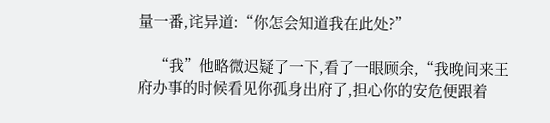量一番,诧异道:“你怎会知道我在此处?”

    “我”他略微迟疑了一下,看了一眼顾余,“我晚间来王府办事的时候看见你孤身出府了,担心你的安危便跟着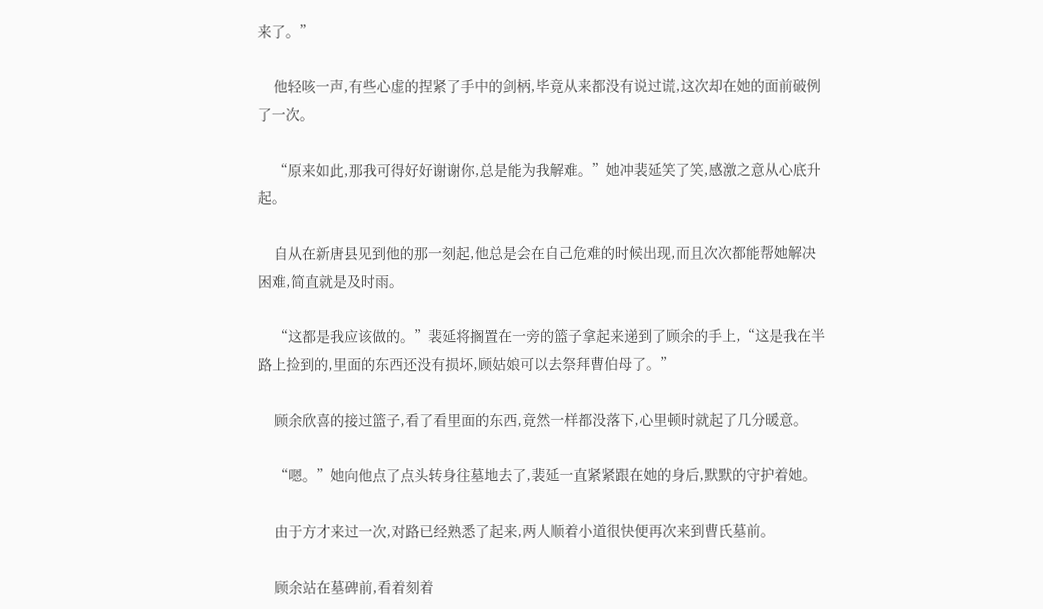来了。”

    他轻咳一声,有些心虚的捏紧了手中的剑柄,毕竟从来都没有说过谎,这次却在她的面前破例了一次。

    “原来如此,那我可得好好谢谢你,总是能为我解难。”她冲裴延笑了笑,感激之意从心底升起。

    自从在新唐县见到他的那一刻起,他总是会在自己危难的时候出现,而且次次都能帮她解决困难,简直就是及时雨。

    “这都是我应该做的。”裴延将搁置在一旁的篮子拿起来递到了顾余的手上,“这是我在半路上捡到的,里面的东西还没有损坏,顾姑娘可以去祭拜曹伯母了。”

    顾余欣喜的接过篮子,看了看里面的东西,竟然一样都没落下,心里顿时就起了几分暖意。

    “嗯。”她向他点了点头转身往墓地去了,裴延一直紧紧跟在她的身后,默默的守护着她。

    由于方才来过一次,对路已经熟悉了起来,两人顺着小道很快便再次来到曹氏墓前。

    顾余站在墓碑前,看着刻着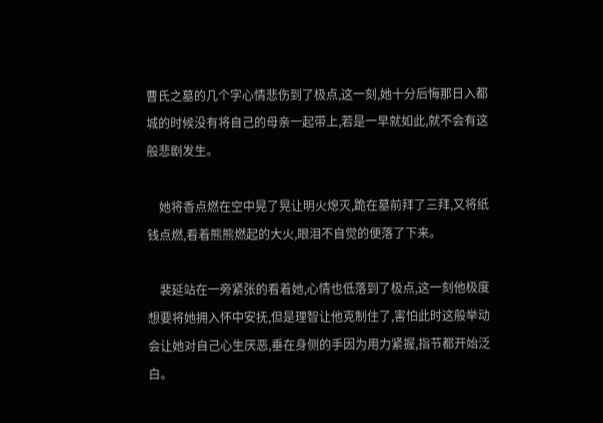曹氏之墓的几个字心情悲伤到了极点,这一刻,她十分后悔那日入都城的时候没有将自己的母亲一起带上,若是一早就如此,就不会有这般悲剧发生。

    她将香点燃在空中晃了晃让明火熄灭,跪在墓前拜了三拜,又将纸钱点燃,看着熊熊燃起的大火,眼泪不自觉的便落了下来。

    裴延站在一旁紧张的看着她,心情也低落到了极点,这一刻他极度想要将她拥入怀中安抚,但是理智让他克制住了,害怕此时这般举动会让她对自己心生厌恶,垂在身侧的手因为用力紧握,指节都开始泛白。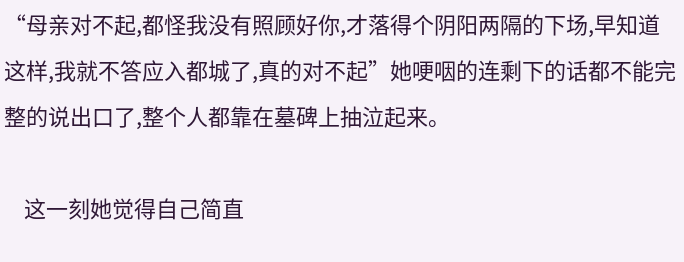“母亲对不起,都怪我没有照顾好你,才落得个阴阳两隔的下场,早知道这样,我就不答应入都城了,真的对不起”她哽咽的连剩下的话都不能完整的说出口了,整个人都靠在墓碑上抽泣起来。

    这一刻她觉得自己简直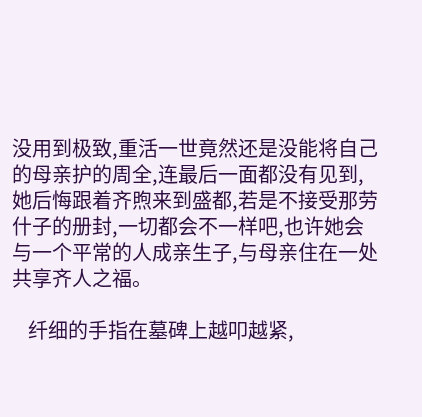没用到极致,重活一世竟然还是没能将自己的母亲护的周全,连最后一面都没有见到,她后悔跟着齐煦来到盛都,若是不接受那劳什子的册封,一切都会不一样吧,也许她会与一个平常的人成亲生子,与母亲住在一处共享齐人之福。

    纤细的手指在墓碑上越叩越紧,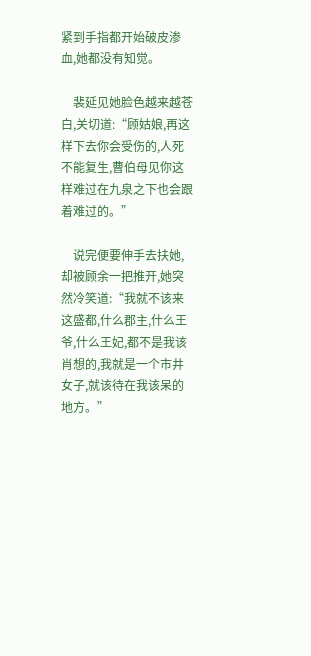紧到手指都开始破皮渗血,她都没有知觉。

    裴延见她脸色越来越苍白,关切道:“顾姑娘,再这样下去你会受伤的,人死不能复生,曹伯母见你这样难过在九泉之下也会跟着难过的。”

    说完便要伸手去扶她,却被顾余一把推开,她突然冷笑道:“我就不该来这盛都,什么郡主,什么王爷,什么王妃,都不是我该肖想的,我就是一个市井女子,就该待在我该呆的地方。”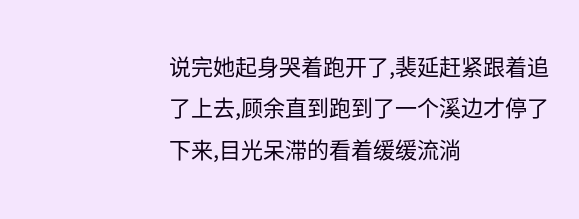说完她起身哭着跑开了,裴延赶紧跟着追了上去,顾余直到跑到了一个溪边才停了下来,目光呆滞的看着缓缓流淌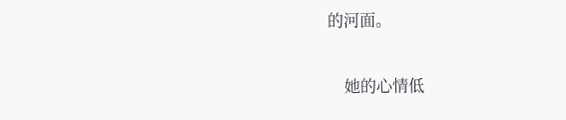的河面。

    她的心情低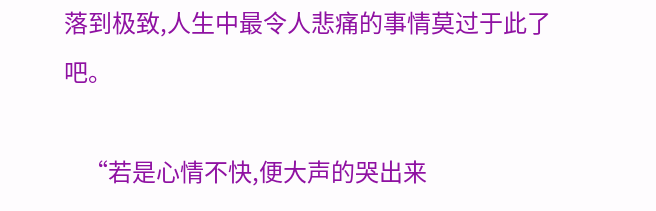落到极致,人生中最令人悲痛的事情莫过于此了吧。

    “若是心情不快,便大声的哭出来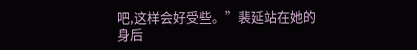吧,这样会好受些。”裴延站在她的身后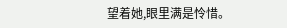望着她,眼里满是怜惜。